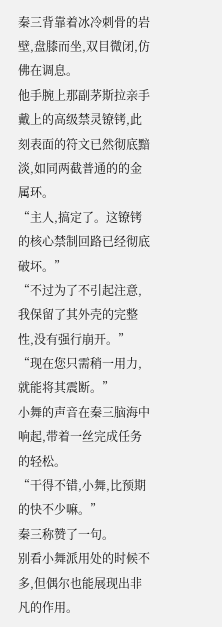秦三背靠着冰冷刺骨的岩壁,盘膝而坐,双目微闭,仿佛在调息。
他手腕上那副茅斯拉亲手戴上的高级禁灵镣铐,此刻表面的符文已然彻底黯淡,如同两截普通的的金属环。
“主人,搞定了。这镣铐的核心禁制回路已经彻底破坏。”
“不过为了不引起注意,我保留了其外壳的完整性,没有强行崩开。”
“现在您只需稍一用力,就能将其震断。”
小舞的声音在秦三脑海中响起,带着一丝完成任务的轻松。
“干得不错,小舞,比预期的快不少嘛。”
秦三称赞了一句。
别看小舞派用处的时候不多,但偶尔也能展现出非凡的作用。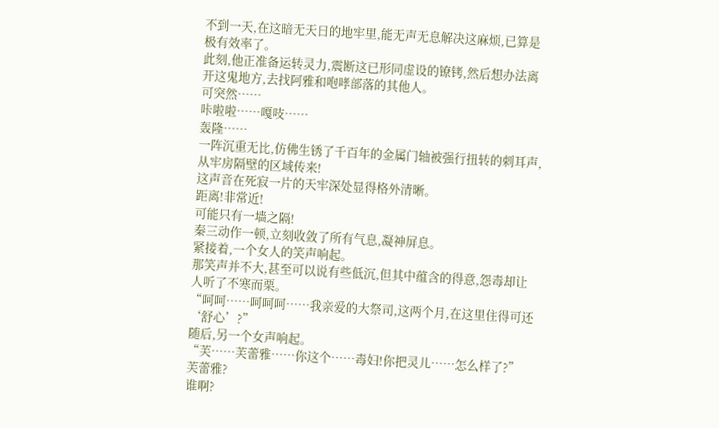不到一天,在这暗无天日的地牢里,能无声无息解决这麻烦,已算是极有效率了。
此刻,他正准备运转灵力,震断这已形同虚设的镣铐,然后想办法离开这鬼地方,去找阿雅和咆哮部落的其他人。
可突然……
咔啦啦……嘎吱……
轰隆……
一阵沉重无比,仿佛生锈了千百年的金属门轴被强行扭转的刺耳声,从牢房隔壁的区域传来!
这声音在死寂一片的天牢深处显得格外清晰。
距离!非常近!
可能只有一墙之隔!
秦三动作一顿,立刻收敛了所有气息,凝神屏息。
紧接着,一个女人的笑声响起。
那笑声并不大,甚至可以说有些低沉,但其中蕴含的得意,怨毒却让人听了不寒而栗。
“呵呵……呵呵呵……我亲爱的大祭司,这两个月,在这里住得可还‘舒心’?”
随后,另一个女声响起。
“芙……芙蕾雅……你这个……毒妇!你把灵儿……怎么样了?”
芙蕾雅?
谁啊?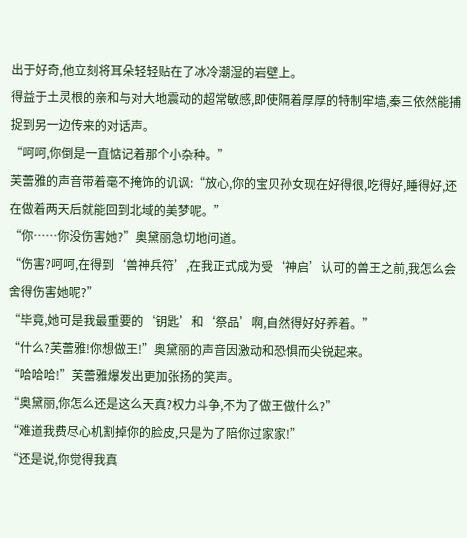出于好奇,他立刻将耳朵轻轻贴在了冰冷潮湿的岩壁上。
得益于土灵根的亲和与对大地震动的超常敏感,即使隔着厚厚的特制牢墙,秦三依然能捕捉到另一边传来的对话声。
“呵呵,你倒是一直惦记着那个小杂种。”
芙蕾雅的声音带着毫不掩饰的讥讽:“放心,你的宝贝孙女现在好得很,吃得好,睡得好,还在做着两天后就能回到北域的美梦呢。”
“你……你没伤害她?”奥黛丽急切地问道。
“伤害?呵呵,在得到‘兽神兵符’,在我正式成为受‘神启’认可的兽王之前,我怎么会舍得伤害她呢?”
“毕竟,她可是我最重要的‘钥匙’和‘祭品’啊,自然得好好养着。”
“什么?芙蕾雅!你想做王!”奥黛丽的声音因激动和恐惧而尖锐起来。
“哈哈哈!”芙蕾雅爆发出更加张扬的笑声。
“奥黛丽,你怎么还是这么天真?权力斗争,不为了做王做什么?”
“难道我费尽心机割掉你的脸皮,只是为了陪你过家家!”
“还是说,你觉得我真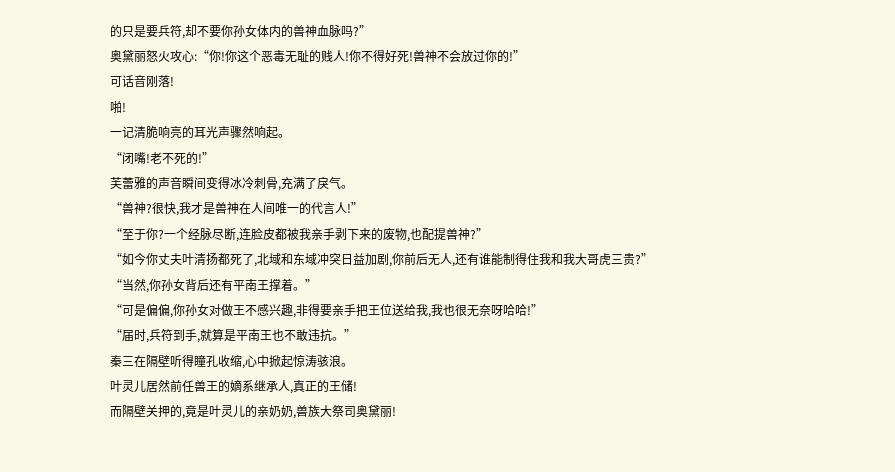的只是要兵符,却不要你孙女体内的兽神血脉吗?”
奥黛丽怒火攻心:“你!你这个恶毒无耻的贱人!你不得好死!兽神不会放过你的!”
可话音刚落!
啪!
一记清脆响亮的耳光声骤然响起。
“闭嘴!老不死的!”
芙蕾雅的声音瞬间变得冰冷刺骨,充满了戾气。
“兽神?很快,我才是兽神在人间唯一的代言人!”
“至于你?一个经脉尽断,连脸皮都被我亲手剥下来的废物,也配提兽神?”
“如今你丈夫叶清扬都死了,北域和东域冲突日益加剧,你前后无人,还有谁能制得住我和我大哥虎三贵?”
“当然,你孙女背后还有平南王撑着。”
“可是偏偏,你孙女对做王不感兴趣,非得要亲手把王位送给我,我也很无奈呀哈哈!”
“届时,兵符到手,就算是平南王也不敢违抗。”
秦三在隔壁听得瞳孔收缩,心中掀起惊涛骇浪。
叶灵儿居然前任兽王的嫡系继承人,真正的王储!
而隔壁关押的,竟是叶灵儿的亲奶奶,兽族大祭司奥黛丽!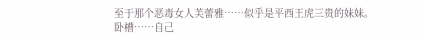至于那个恶毒女人芙蕾雅……似乎是平西王虎三贵的妹妹。
卧槽……自己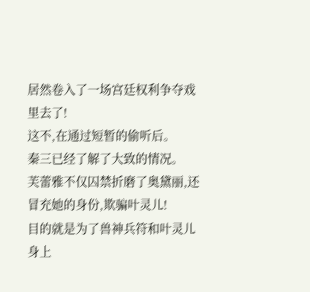居然卷入了一场宫廷权利争夺戏里去了!
这不,在通过短暂的偷听后。
秦三已经了解了大致的情况。
芙蕾雅不仅囚禁折磨了奥黛丽,还冒充她的身份,欺骗叶灵儿!
目的就是为了兽神兵符和叶灵儿身上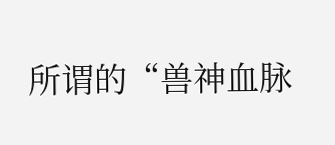所谓的“兽神血脉